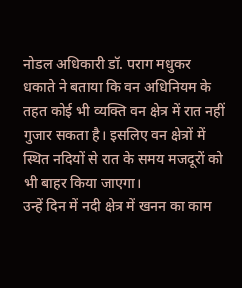नोडल अधिकारी डॉ. पराग मधुकर धकाते ने बताया कि वन अधिनियम के तहत कोई भी व्यक्ति वन क्षेत्र में रात नहीं गुजार सकता है। इसलिए वन क्षेत्रों में स्थित नदियों से रात के समय मजदूरों को भी बाहर किया जाएगा।
उन्हें दिन में नदी क्षेत्र में खनन का काम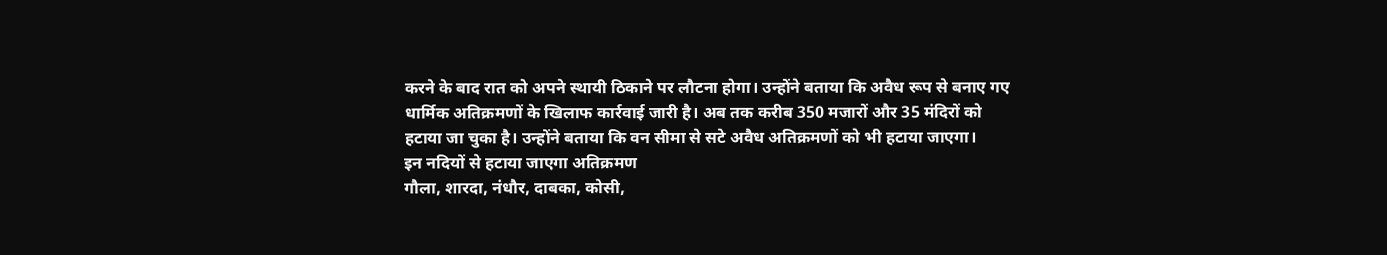करने के बाद रात को अपने स्थायी ठिकाने पर लौटना होगा। उन्होंने बताया कि अवैध रूप से बनाए गए धार्मिक अतिक्रमणों के खिलाफ कार्रवाई जारी है। अब तक करीब 350 मजारों और 35 मंदिरों को हटाया जा चुका है। उन्होंने बताया कि वन सीमा से सटे अवैध अतिक्रमणों को भी हटाया जाएगा।
इन नदियों से हटाया जाएगा अतिक्रमण
गौला, शारदा, नंधौर, दाबका, कोसी,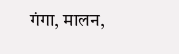गंगा, मालन,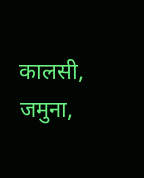कालसी, जमुना,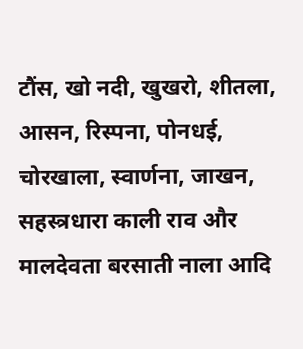टौंस, खो नदी, खुखरो, शीतला, आसन, रिस्पना, पोनधई, चोरखाला, स्वार्णना, जाखन, सहस्त्रधारा काली राव और मालदेवता बरसाती नाला आदि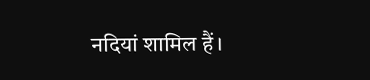नदियां शामिल हैं।